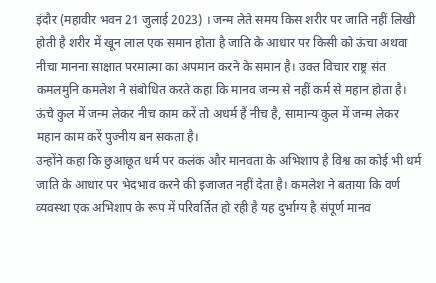इंदौर (महावीर भवन 21 जुलाई 2023) । जन्म लेते समय किस शरीर पर जाति नहीं लिखी होती है शरीर में खून लाल एक समान होता है जाति के आधार पर किसी को ऊंचा अथवा नीचा मानना साक्षात परमात्मा का अपमान करने के समान है। उक्त विचार राष्ट्र संत कमलमुनि कमलेश ने संबोधित करते कहा कि मानव जन्म से नहीं कर्म से महान होता है। ऊंचे कुल में जन्म लेकर नीच काम करें तो अधर्म हैं नीच है, सामान्य कुल में जन्म लेकर महान काम करें पुज्नीय बन सकता है।
उन्होंने कहा कि छुआछूत धर्म पर कलंक और मानवता के अभिशाप है विश्व का कोई भी धर्म जाति के आधार पर भेदभाव करने की इजाजत नहीं देता है। कमलेश ने बताया कि वर्ण व्यवस्था एक अभिशाप के रूप में परिवर्तित हो रही है यह दुर्भाग्य है संपूर्ण मानव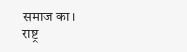समाज का।
राष्ट्र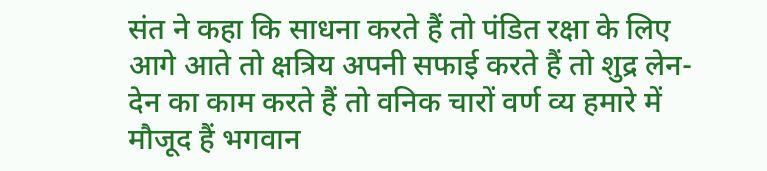संत ने कहा कि साधना करते हैं तो पंडित रक्षा के लिए आगे आते तो क्षत्रिय अपनी सफाई करते हैं तो शुद्र लेन-देन का काम करते हैं तो वनिक चारों वर्ण व्य हमारे में मौजूद हैं भगवान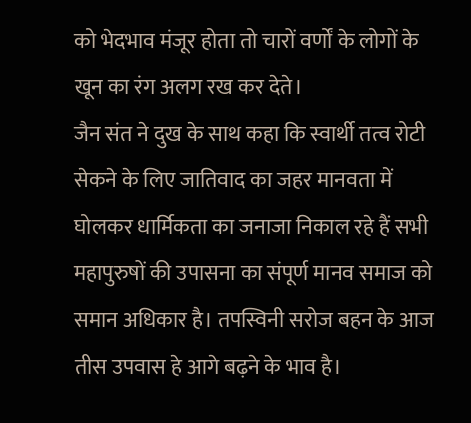को भेदभाव मंजूर होता तो चारों वर्णों के लोगों के खून का रंग अलग रख कर देते।
जैन संत ने दुख के साथ कहा कि स्वार्थी तत्व रोटी सेकने के लिए जातिवाद का जहर मानवता में घोलकर धार्मिकता का जनाजा निकाल रहे हैं सभी महापुरुषों की उपासना का संपूर्ण मानव समाज को समान अधिकार है। तपस्विनी सरोज बहन के आज तीस उपवास हे आगे बढ़ने के भाव है।